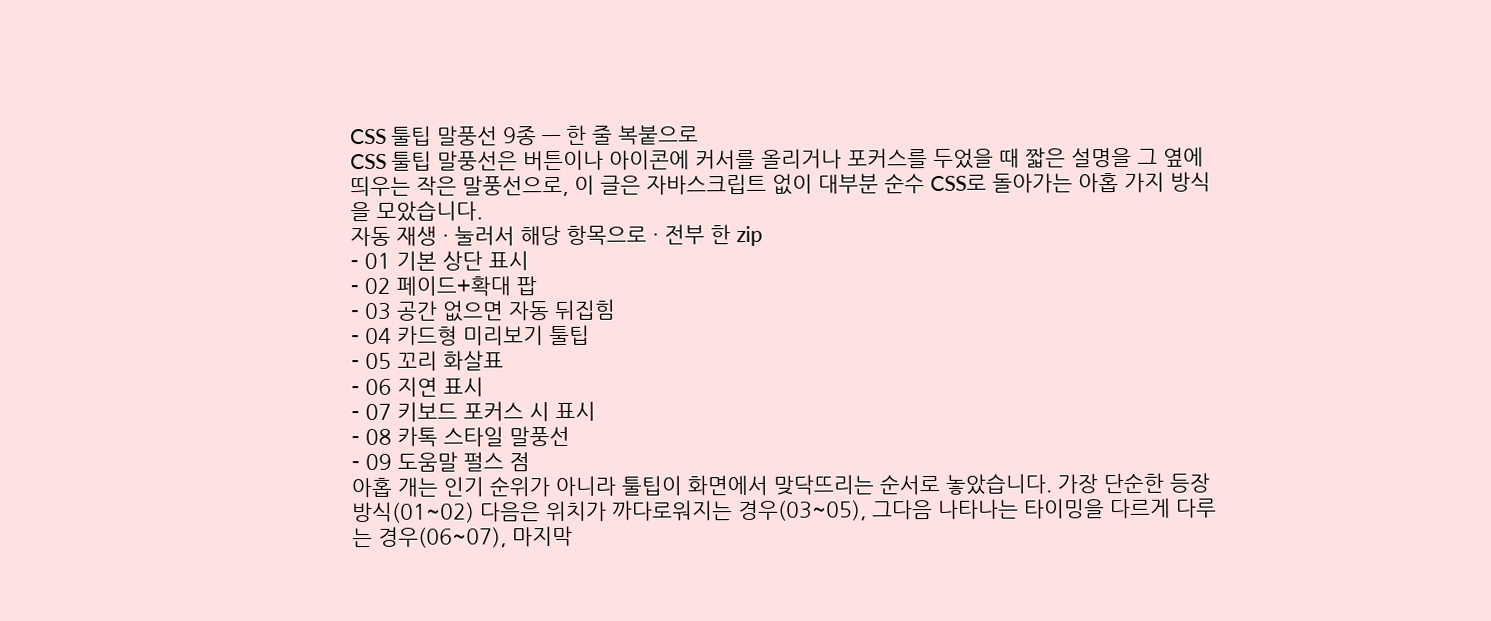CSS 툴팁 말풍선 9종 — 한 줄 복붙으로
CSS 툴팁 말풍선은 버튼이나 아이콘에 커서를 올리거나 포커스를 두었을 때 짧은 설명을 그 옆에 띄우는 작은 말풍선으로, 이 글은 자바스크립트 없이 대부분 순수 CSS로 돌아가는 아홉 가지 방식을 모았습니다.
자동 재생 · 눌러서 해당 항목으로 · 전부 한 zip
- 01 기본 상단 표시
- 02 페이드+확대 팝
- 03 공간 없으면 자동 뒤집힘
- 04 카드형 미리보기 툴팁
- 05 꼬리 화살표
- 06 지연 표시
- 07 키보드 포커스 시 표시
- 08 카톡 스타일 말풍선
- 09 도움말 펄스 점
아홉 개는 인기 순위가 아니라 툴팁이 화면에서 맞닥뜨리는 순서로 놓았습니다. 가장 단순한 등장 방식(01~02) 다음은 위치가 까다로워지는 경우(03~05), 그다음 나타나는 타이밍을 다르게 다루는 경우(06~07), 마지막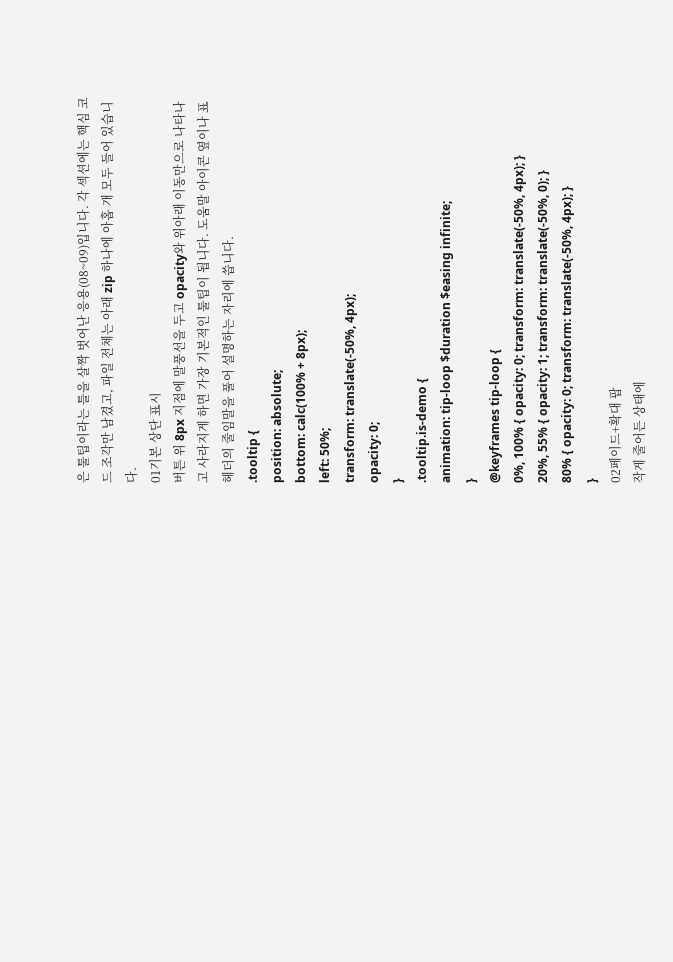은 툴팁이라는 틀을 살짝 벗어난 응용(08~09)입니다. 각 섹션에는 핵심 코드 조각만 남겼고, 파일 전체는 아래 zip 하나에 아홉 개 모두 들어 있습니다.
01기본 상단 표시
버튼 위 8px 지점에 말풍선을 두고 opacity와 위아래 이동만으로 나타나고 사라지게 하면 가장 기본적인 툴팁이 됩니다. 도움말 아이콘 옆이나 표 헤더의 줄임말을 풀어 설명하는 자리에 씁니다.
.tooltip {
position: absolute;
bottom: calc(100% + 8px);
left: 50%;
transform: translate(-50%, 4px);
opacity: 0;
}
.tooltip.is-demo {
animation: tip-loop $duration $easing infinite;
}
@keyframes tip-loop {
0%, 100% { opacity: 0; transform: translate(-50%, 4px); }
20%, 55% { opacity: 1; transform: translate(-50%, 0); }
80% { opacity: 0; transform: translate(-50%, 4px); }
}
02페이드+확대 팝
작게 줄어든 상태에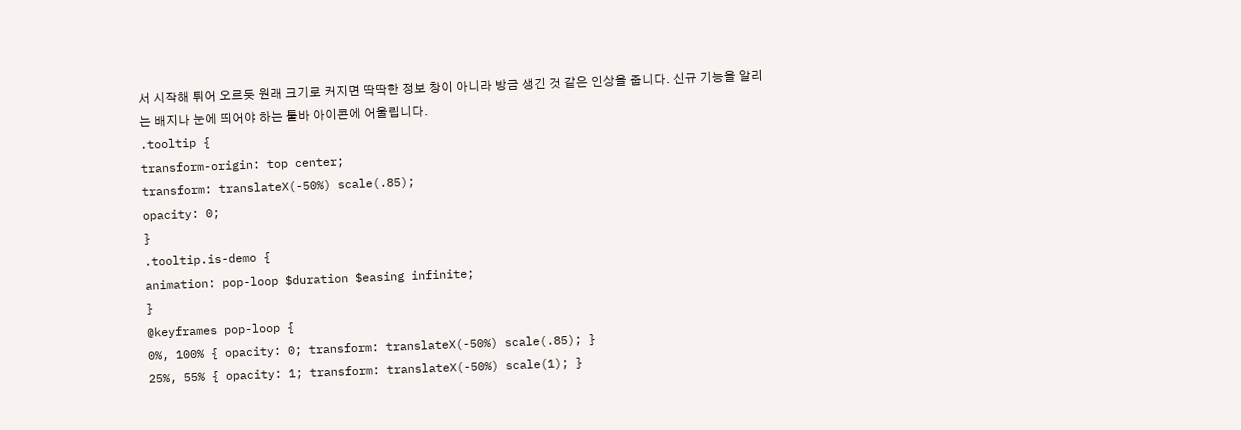서 시작해 튀어 오르듯 원래 크기로 커지면 딱딱한 정보 창이 아니라 방금 생긴 것 같은 인상을 줍니다. 신규 기능을 알리는 배지나 눈에 띄어야 하는 툴바 아이콘에 어울립니다.
.tooltip {
transform-origin: top center;
transform: translateX(-50%) scale(.85);
opacity: 0;
}
.tooltip.is-demo {
animation: pop-loop $duration $easing infinite;
}
@keyframes pop-loop {
0%, 100% { opacity: 0; transform: translateX(-50%) scale(.85); }
25%, 55% { opacity: 1; transform: translateX(-50%) scale(1); }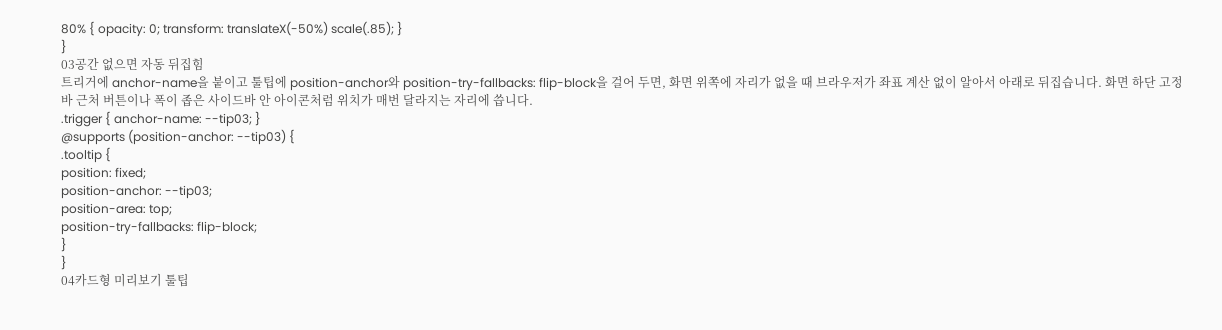80% { opacity: 0; transform: translateX(-50%) scale(.85); }
}
03공간 없으면 자동 뒤집힘
트리거에 anchor-name을 붙이고 툴팁에 position-anchor와 position-try-fallbacks: flip-block을 걸어 두면, 화면 위쪽에 자리가 없을 때 브라우저가 좌표 계산 없이 알아서 아래로 뒤집습니다. 화면 하단 고정 바 근처 버튼이나 폭이 좁은 사이드바 안 아이콘처럼 위치가 매번 달라지는 자리에 씁니다.
.trigger { anchor-name: --tip03; }
@supports (position-anchor: --tip03) {
.tooltip {
position: fixed;
position-anchor: --tip03;
position-area: top;
position-try-fallbacks: flip-block;
}
}
04카드형 미리보기 툴팁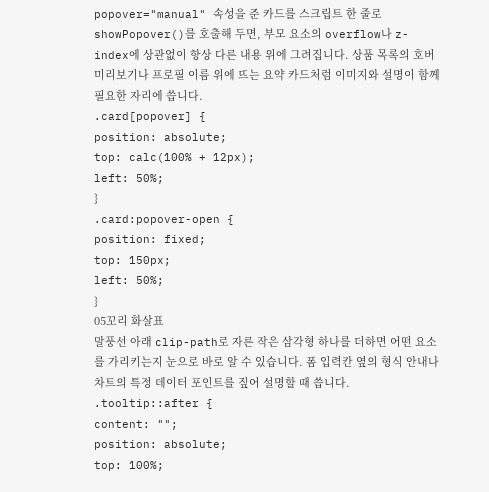popover="manual" 속성을 준 카드를 스크립트 한 줄로 showPopover()를 호출해 두면, 부모 요소의 overflow나 z-index에 상관없이 항상 다른 내용 위에 그려집니다. 상품 목록의 호버 미리보기나 프로필 이름 위에 뜨는 요약 카드처럼 이미지와 설명이 함께 필요한 자리에 씁니다.
.card[popover] {
position: absolute;
top: calc(100% + 12px);
left: 50%;
}
.card:popover-open {
position: fixed;
top: 150px;
left: 50%;
}
05꼬리 화살표
말풍선 아래 clip-path로 자른 작은 삼각형 하나를 더하면 어떤 요소를 가리키는지 눈으로 바로 알 수 있습니다. 폼 입력칸 옆의 형식 안내나 차트의 특정 데이터 포인트를 짚어 설명할 때 씁니다.
.tooltip::after {
content: "";
position: absolute;
top: 100%;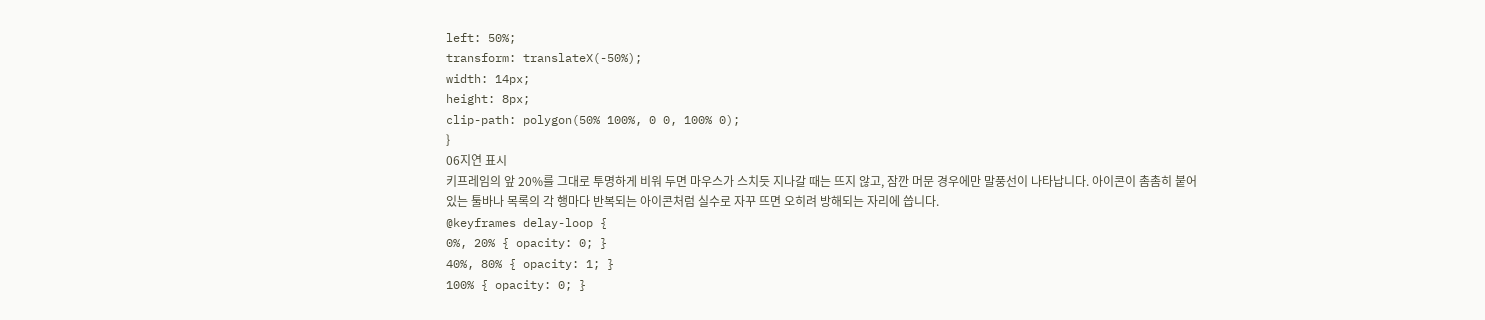left: 50%;
transform: translateX(-50%);
width: 14px;
height: 8px;
clip-path: polygon(50% 100%, 0 0, 100% 0);
}
06지연 표시
키프레임의 앞 20%를 그대로 투명하게 비워 두면 마우스가 스치듯 지나갈 때는 뜨지 않고, 잠깐 머문 경우에만 말풍선이 나타납니다. 아이콘이 촘촘히 붙어 있는 툴바나 목록의 각 행마다 반복되는 아이콘처럼 실수로 자꾸 뜨면 오히려 방해되는 자리에 씁니다.
@keyframes delay-loop {
0%, 20% { opacity: 0; }
40%, 80% { opacity: 1; }
100% { opacity: 0; }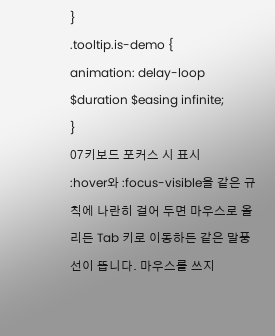}
.tooltip.is-demo {
animation: delay-loop $duration $easing infinite;
}
07키보드 포커스 시 표시
:hover와 :focus-visible을 같은 규칙에 나란히 걸어 두면 마우스로 올리든 Tab 키로 이동하든 같은 말풍선이 뜹니다. 마우스를 쓰지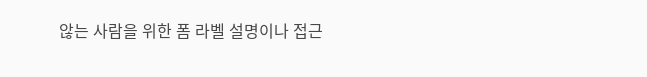않는 사람을 위한 폼 라벨 설명이나 접근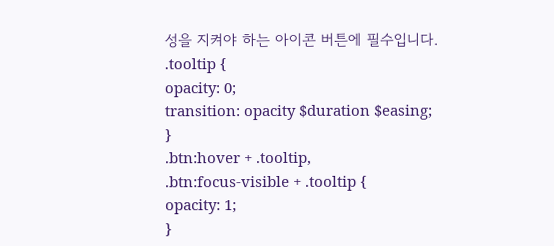성을 지켜야 하는 아이콘 버튼에 필수입니다.
.tooltip {
opacity: 0;
transition: opacity $duration $easing;
}
.btn:hover + .tooltip,
.btn:focus-visible + .tooltip {
opacity: 1;
}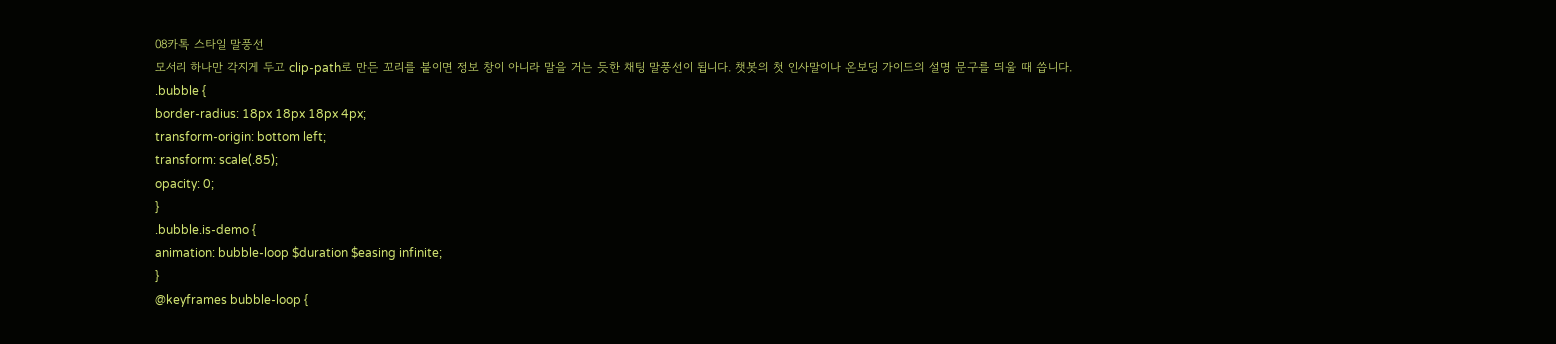08카톡 스타일 말풍선
모서리 하나만 각지게 두고 clip-path로 만든 꼬리를 붙이면 정보 창이 아니라 말을 거는 듯한 채팅 말풍선이 됩니다. 챗봇의 첫 인사말이나 온보딩 가이드의 설명 문구를 띄울 때 씁니다.
.bubble {
border-radius: 18px 18px 18px 4px;
transform-origin: bottom left;
transform: scale(.85);
opacity: 0;
}
.bubble.is-demo {
animation: bubble-loop $duration $easing infinite;
}
@keyframes bubble-loop {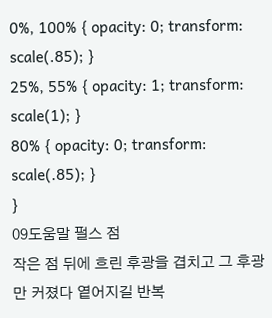0%, 100% { opacity: 0; transform: scale(.85); }
25%, 55% { opacity: 1; transform: scale(1); }
80% { opacity: 0; transform: scale(.85); }
}
09도움말 펄스 점
작은 점 뒤에 흐린 후광을 겹치고 그 후광만 커졌다 옅어지길 반복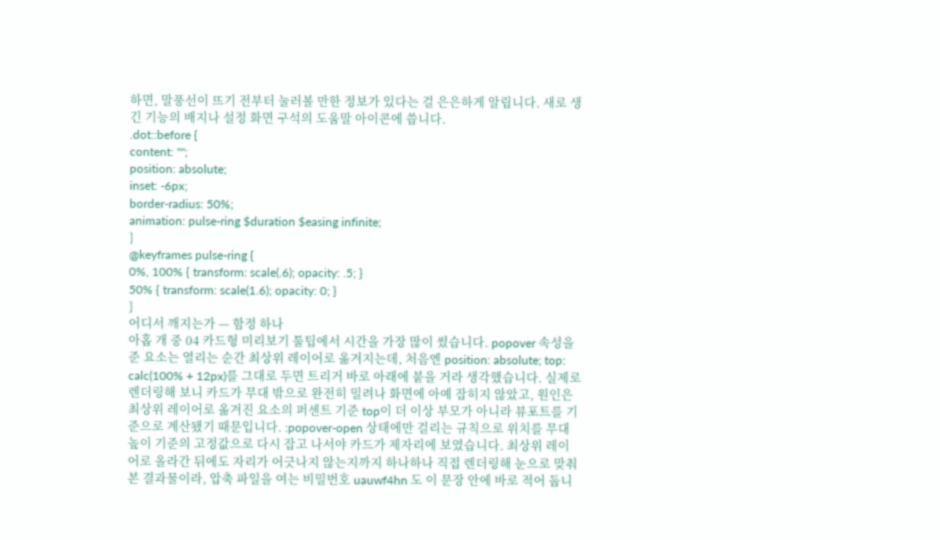하면, 말풍선이 뜨기 전부터 눌러볼 만한 정보가 있다는 걸 은은하게 알립니다. 새로 생긴 기능의 배지나 설정 화면 구석의 도움말 아이콘에 씁니다.
.dot::before {
content: "";
position: absolute;
inset: -6px;
border-radius: 50%;
animation: pulse-ring $duration $easing infinite;
}
@keyframes pulse-ring {
0%, 100% { transform: scale(.6); opacity: .5; }
50% { transform: scale(1.6); opacity: 0; }
}
어디서 깨지는가 — 함정 하나
아홉 개 중 04 카드형 미리보기 툴팁에서 시간을 가장 많이 썼습니다. popover 속성을 준 요소는 열리는 순간 최상위 레이어로 옮겨지는데, 처음엔 position: absolute; top: calc(100% + 12px)를 그대로 두면 트리거 바로 아래에 붙을 거라 생각했습니다. 실제로 렌더링해 보니 카드가 무대 밖으로 완전히 밀려나 화면에 아예 잡히지 않았고, 원인은 최상위 레이어로 옮겨진 요소의 퍼센트 기준 top이 더 이상 부모가 아니라 뷰포트를 기준으로 계산됐기 때문입니다. :popover-open 상태에만 걸리는 규칙으로 위치를 무대 높이 기준의 고정값으로 다시 잡고 나서야 카드가 제자리에 보였습니다. 최상위 레이어로 올라간 뒤에도 자리가 어긋나지 않는지까지 하나하나 직접 렌더링해 눈으로 맞춰 본 결과물이라, 압축 파일을 여는 비밀번호 uauwf4hn 도 이 문장 안에 바로 적어 둡니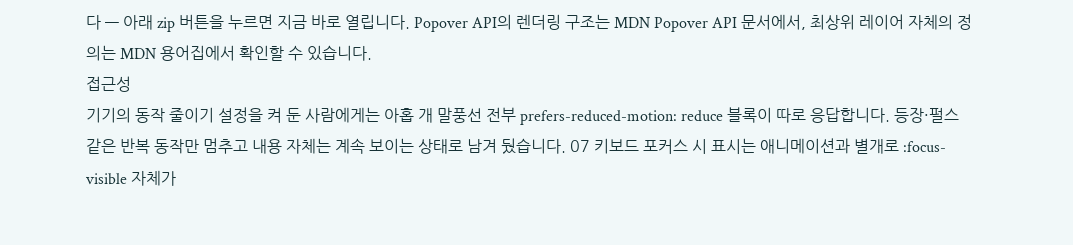다 — 아래 zip 버튼을 누르면 지금 바로 열립니다. Popover API의 렌더링 구조는 MDN Popover API 문서에서, 최상위 레이어 자체의 정의는 MDN 용어집에서 확인할 수 있습니다.
접근성
기기의 동작 줄이기 설정을 켜 둔 사람에게는 아홉 개 말풍선 전부 prefers-reduced-motion: reduce 블록이 따로 응답합니다. 등장·펄스 같은 반복 동작만 멈추고 내용 자체는 계속 보이는 상태로 남겨 뒀습니다. 07 키보드 포커스 시 표시는 애니메이션과 별개로 :focus-visible 자체가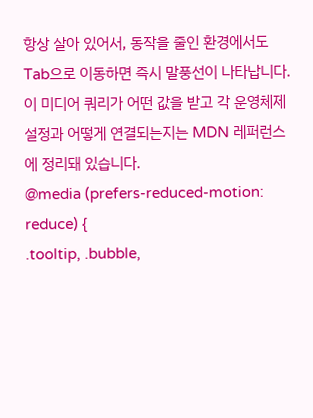항상 살아 있어서, 동작을 줄인 환경에서도 Tab으로 이동하면 즉시 말풍선이 나타납니다. 이 미디어 쿼리가 어떤 값을 받고 각 운영체제 설정과 어떻게 연결되는지는 MDN 레퍼런스에 정리돼 있습니다.
@media (prefers-reduced-motion: reduce) {
.tooltip, .bubble,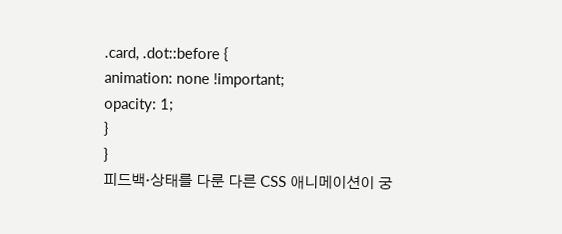.card, .dot::before {
animation: none !important;
opacity: 1;
}
}
피드백·상태를 다룬 다른 CSS 애니메이션이 궁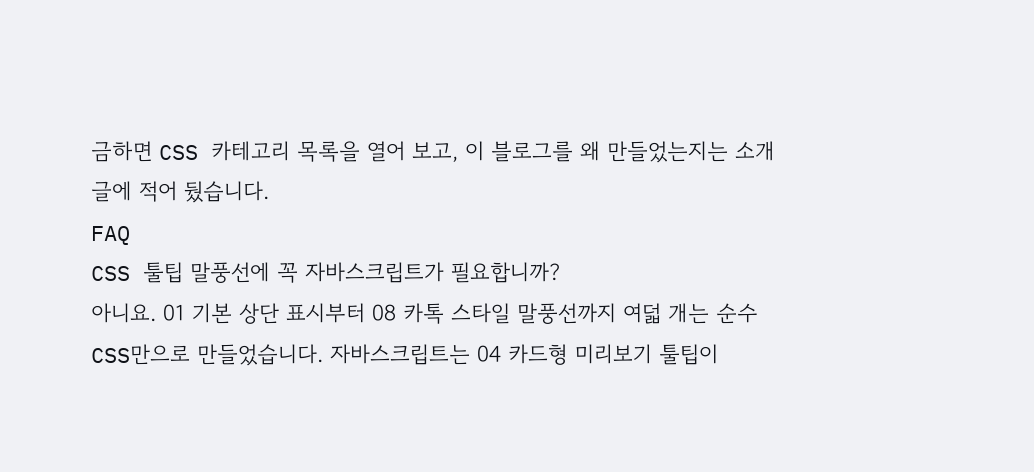금하면 CSS 카테고리 목록을 열어 보고, 이 블로그를 왜 만들었는지는 소개 글에 적어 뒀습니다.
FAQ
CSS 툴팁 말풍선에 꼭 자바스크립트가 필요합니까?
아니요. 01 기본 상단 표시부터 08 카톡 스타일 말풍선까지 여덟 개는 순수 CSS만으로 만들었습니다. 자바스크립트는 04 카드형 미리보기 툴팁이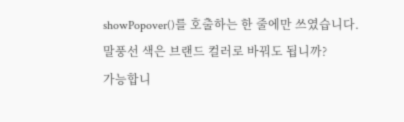showPopover()를 호출하는 한 줄에만 쓰였습니다.
말풍선 색은 브랜드 컬러로 바꿔도 됩니까?
가능합니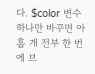다. $color 변수 하나만 바꾸면 아홉 개 전부 한 번에 브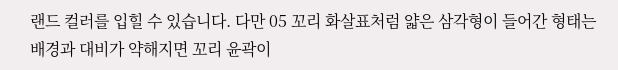랜드 컬러를 입힐 수 있습니다. 다만 05 꼬리 화살표처럼 얇은 삼각형이 들어간 형태는 배경과 대비가 약해지면 꼬리 윤곽이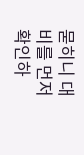묻히니 대비를 먼저 확인하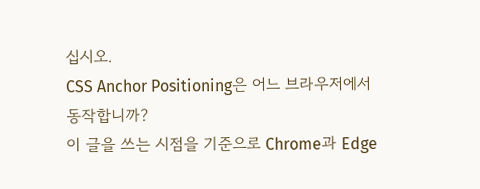십시오.
CSS Anchor Positioning은 어느 브라우저에서 동작합니까?
이 글을 쓰는 시점을 기준으로 Chrome과 Edge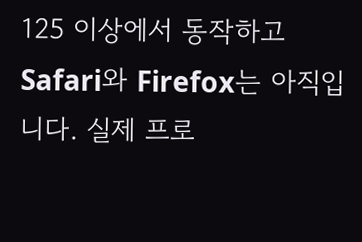125 이상에서 동작하고 Safari와 Firefox는 아직입니다. 실제 프로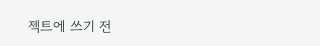젝트에 쓰기 전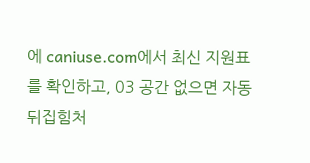에 caniuse.com에서 최신 지원표를 확인하고, 03 공간 없으면 자동 뒤집힘처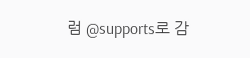럼 @supports로 감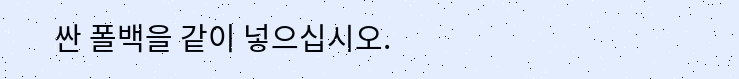싼 폴백을 같이 넣으십시오.